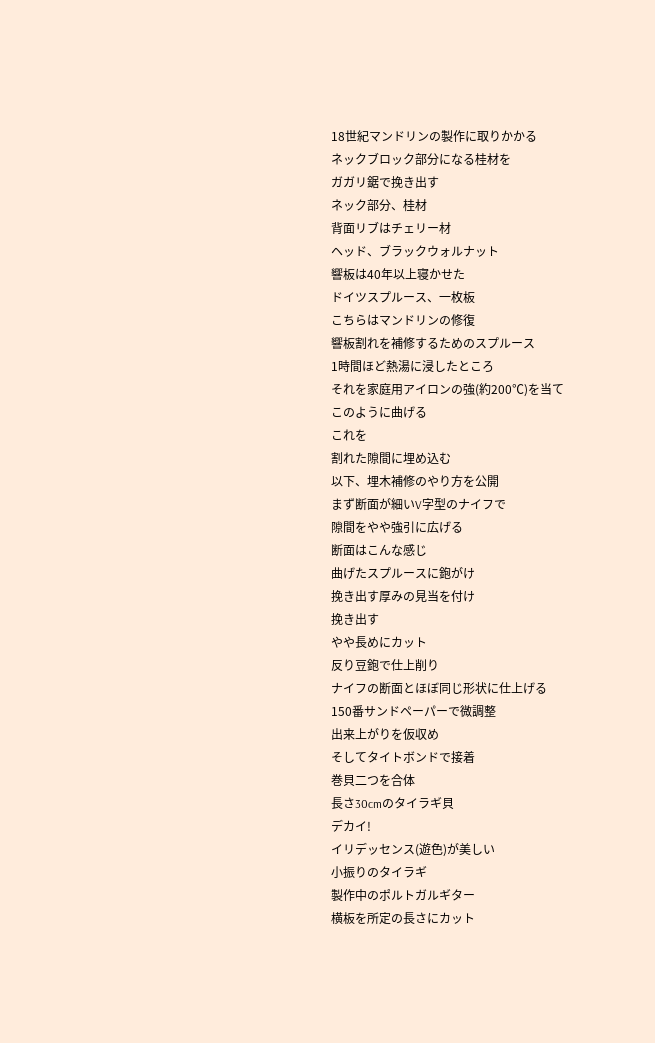18世紀マンドリンの製作に取りかかる
ネックブロック部分になる桂材を
ガガリ鋸で挽き出す
ネック部分、桂材
背面リブはチェリー材
ヘッド、ブラックウォルナット
響板は40年以上寝かせた
ドイツスプルース、一枚板
こちらはマンドリンの修復
響板割れを補修するためのスプルース
1時間ほど熱湯に浸したところ
それを家庭用アイロンの強(約200℃)を当て
このように曲げる
これを
割れた隙間に埋め込む
以下、埋木補修のやり方を公開
まず断面が細いV字型のナイフで
隙間をやや強引に広げる
断面はこんな感じ
曲げたスプルースに鉋がけ
挽き出す厚みの見当を付け
挽き出す
やや長めにカット
反り豆鉋で仕上削り
ナイフの断面とほぼ同じ形状に仕上げる
150番サンドペーパーで微調整
出来上がりを仮収め
そしてタイトボンドで接着
巻貝二つを合体
長さ30cmのタイラギ貝
デカイ!
イリデッセンス(遊色)が美しい
小振りのタイラギ
製作中のポルトガルギター
横板を所定の長さにカット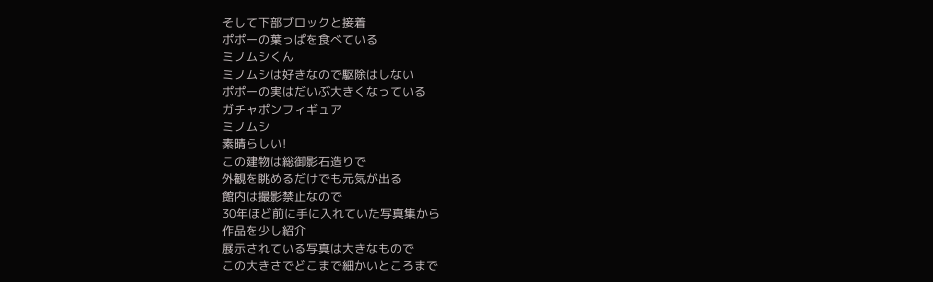そして下部ブロックと接着
ポポーの葉っぱを食べている
ミノムシくん
ミノムシは好きなので駆除はしない
ポポーの実はだいぶ大きくなっている
ガチャポンフィギュア
ミノムシ
素晴らしい!
この建物は総御影石造りで
外観を眺めるだけでも元気が出る
館内は撮影禁止なので
30年ほど前に手に入れていた写真集から
作品を少し紹介
展示されている写真は大きなもので
この大きさでどこまで細かいところまで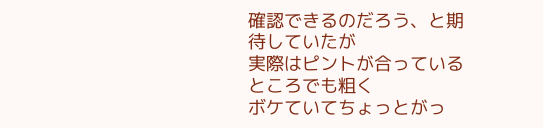確認できるのだろう、と期待していたが
実際はピントが合っているところでも粗く
ボケていてちょっとがっ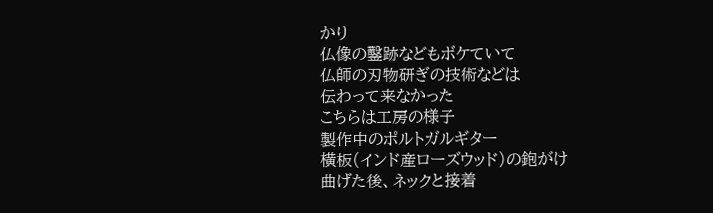かり
仏像の鑿跡などもボケていて
仏師の刃物研ぎの技術などは
伝わって来なかった
こちらは工房の様子
製作中のポルトガルギター
横板(インド産ローズウッド)の鉋がけ
曲げた後、ネックと接着